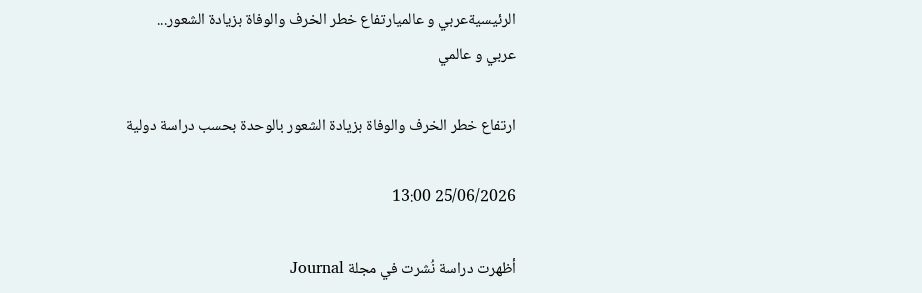الرئيسيةعربي و عالميارتفاع خطر الخرف والوفاة بزيادة الشعور...
عربي و عالمي

ارتفاع خطر الخرف والوفاة بزيادة الشعور بالوحدة بحسب دراسة دولية

25/06/2026 13:00

أظهرت دراسة نُشرت في مجلة Journal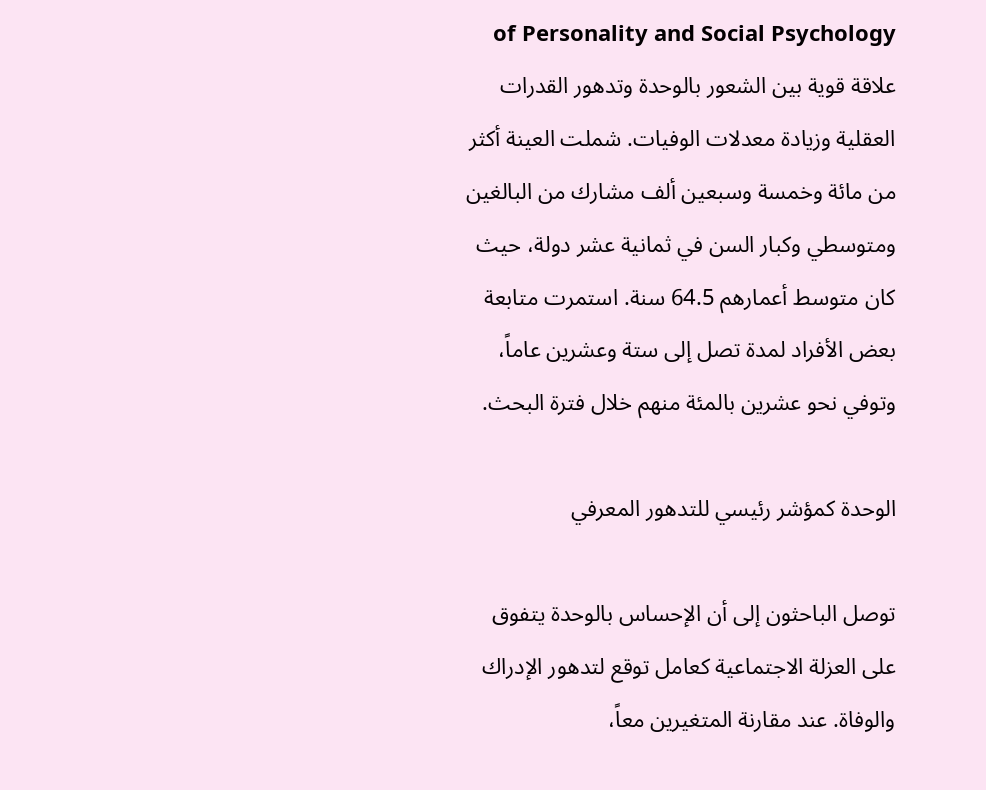of Personality and Social Psychology علاقة قوية بين الشعور بالوحدة وتدهور القدرات العقلية وزيادة معدلات الوفيات. شملت العينة أكثر من مائة وخمسة وسبعين ألف مشارك من البالغين ومتوسطي وكبار السن في ثمانية عشر دولة، حيث كان متوسط أعمارهم 64.5 سنة. استمرت متابعة بعض الأفراد لمدة تصل إلى ستة وعشرين عاماً، وتوفي نحو عشرين بالمئة منهم خلال فترة البحث.

الوحدة كمؤشر رئيسي للتدهور المعرفي

توصل الباحثون إلى أن الإحساس بالوحدة يتفوق على العزلة الاجتماعية كعامل توقع لتدهور الإدراك والوفاة. عند مقارنة المتغيرين معاً،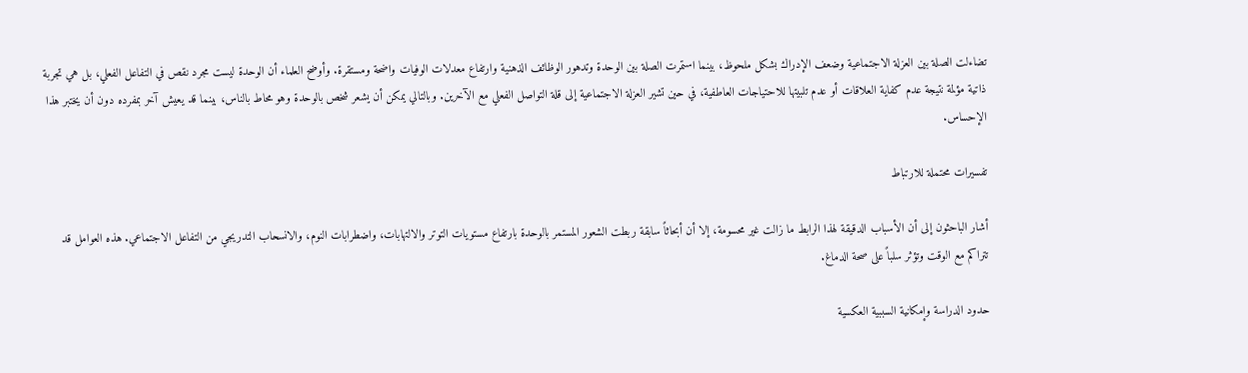تضاءلت الصلة بين العزلة الاجتماعية وضعف الإدراك بشكل ملحوظ، بينما استمرت الصلة بين الوحدة وتدهور الوظائف الذهنية وارتفاع معدلات الوفيات واضحة ومستقرة. وأوضح العلماء أن الوحدة ليست مجرد نقص في التفاعل الفعلي، بل هي تجربة ذاتية مؤلمة نتيجة عدم كفاية العلاقات أو عدم تلبيتها للاحتياجات العاطفية، في حين تشير العزلة الاجتماعية إلى قلة التواصل الفعلي مع الآخرين. وبالتالي يمكن أن يشعر شخص بالوحدة وهو محاط بالناس، بينما قد يعيش آخر بمفرده دون أن يختبر هذا الإحساس.

تفسيرات محتملة للارتباط

أشار الباحثون إلى أن الأسباب الدقيقة لهذا الرابط ما زالت غير محسومة، إلا أن أبحاثاً سابقة ربطت الشعور المستمر بالوحدة بارتفاع مستويات التوتر والالتهابات، واضطرابات النوم، والانسحاب التدريجي من التفاعل الاجتماعي. هذه العوامل قد تتراكم مع الوقت وتؤثر سلباً على صحة الدماغ.

حدود الدراسة وإمكانية السببية العكسية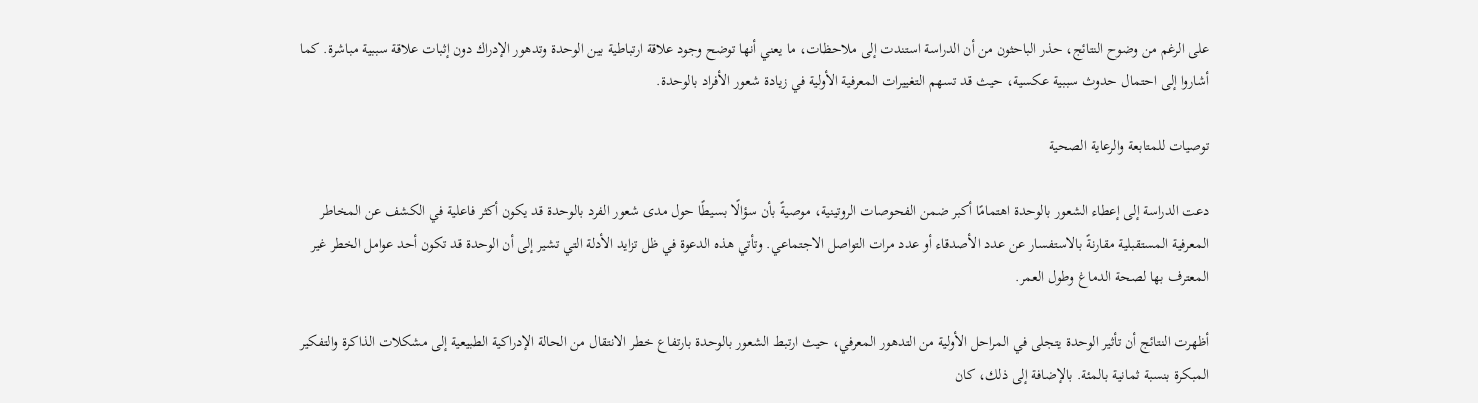على الرغم من وضوح النتائج، حذر الباحثون من أن الدراسة استندت إلى ملاحظات، ما يعني أنها توضح وجود علاقة ارتباطية بين الوحدة وتدهور الإدراك دون إثبات علاقة سببية مباشرة. كما أشاروا إلى احتمال حدوث سببية عكسية، حيث قد تسهم التغييرات المعرفية الأولية في زيادة شعور الأفراد بالوحدة.

توصيات للمتابعة والرعاية الصحية

دعت الدراسة إلى إعطاء الشعور بالوحدة اهتمامًا أكبر ضمن الفحوصات الروتينية، موصيةً بأن سؤالًا بسيطًا حول مدى شعور الفرد بالوحدة قد يكون أكثر فاعلية في الكشف عن المخاطر المعرفية المستقبلية مقارنةً بالاستفسار عن عدد الأصدقاء أو عدد مرات التواصل الاجتماعي. وتأتي هذه الدعوة في ظل تزايد الأدلة التي تشير إلى أن الوحدة قد تكون أحد عوامل الخطر غير المعترف بها لصحة الدماغ وطول العمر.

أظهرت النتائج أن تأثير الوحدة يتجلى في المراحل الأولية من التدهور المعرفي، حيث ارتبط الشعور بالوحدة بارتفاع خطر الانتقال من الحالة الإدراكية الطبيعية إلى مشكلات الذاكرة والتفكير المبكرة بنسبة ثمانية بالمئة. بالإضافة إلى ذلك، كان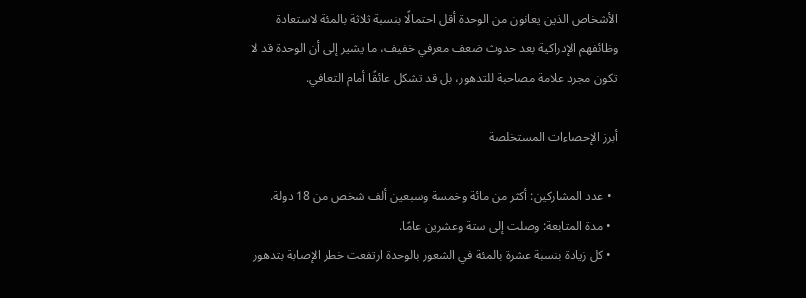الأشخاص الذين يعانون من الوحدة أقل احتمالًا بنسبة ثلاثة بالمئة لاستعادة وظائفهم الإدراكية بعد حدوث ضعف معرفي خفيف، ما يشير إلى أن الوحدة قد لا تكون مجرد علامة مصاحبة للتدهور، بل قد تشكل عائقًا أمام التعافي.

أبرز الإحصاءات المستخلصة

  • عدد المشاركين: أكثر من مائة وخمسة وسبعين ألف شخص من 18 دولة.
  • مدة المتابعة: وصلت إلى ستة وعشرين عامًا.
  • كل زيادة بنسبة عشرة بالمئة في الشعور بالوحدة ارتفعت خطر الإصابة بتدهور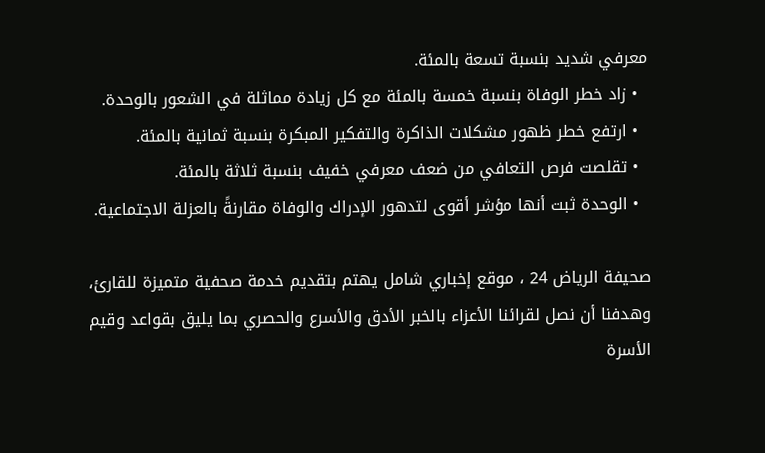معرفي شديد بنسبة تسعة بالمئة.
  • زاد خطر الوفاة بنسبة خمسة بالمئة مع كل زيادة مماثلة في الشعور بالوحدة.
  • ارتفع خطر ظهور مشكلات الذاكرة والتفكير المبكرة بنسبة ثمانية بالمئة.
  • تقلصت فرص التعافي من ضعف معرفي خفيف بنسبة ثلاثة بالمئة.
  • الوحدة ثبت أنها مؤشر أقوى لتدهور الإدراك والوفاة مقارنةً بالعزلة الاجتماعية.

صحيفة الرياض 24 ، موقع إخباري شامل يهتم بتقديم خدمة صحفية متميزة للقارئ، وهدفنا أن نصل لقرائنا الأعزاء بالخبر الأدق والأسرع والحصري بما يليق بقواعد وقيم الأسرة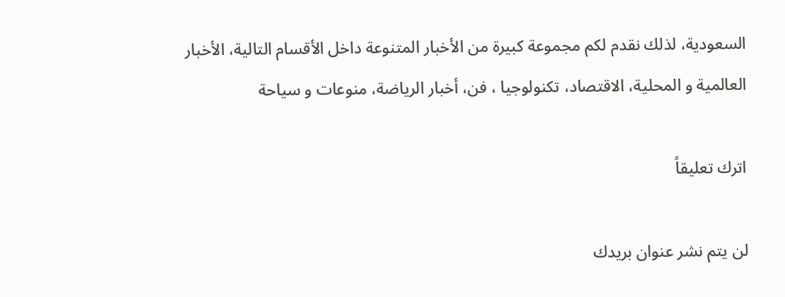السعودية، لذلك نقدم لكم مجموعة كبيرة من الأخبار المتنوعة داخل الأقسام التالية، الأخبار العالمية و المحلية، الاقتصاد، تكنولوجيا ، فن، أخبار الرياضة، منوعات و سياحة

اترك تعليقاً

لن يتم نشر عنوان بريدك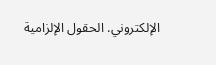الإلكتروني. الحقول الإلزامية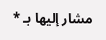مشار إليها بـ *